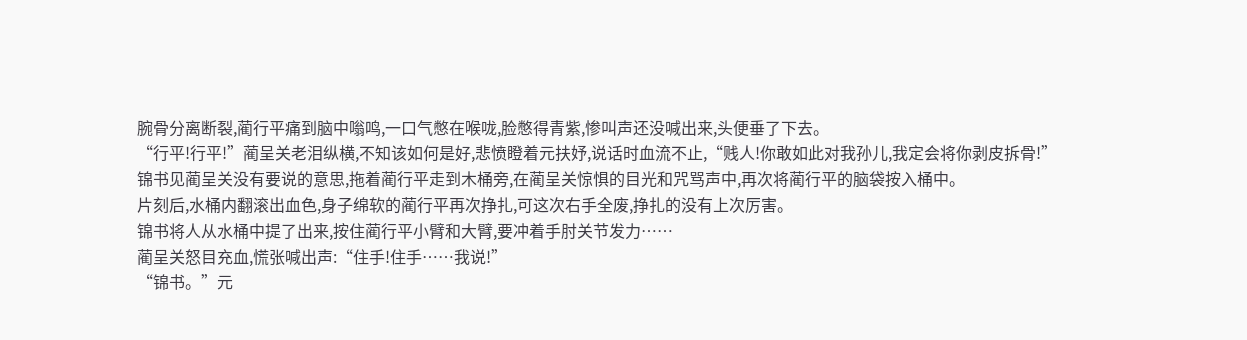腕骨分离断裂,蔺行平痛到脑中嗡鸣,一口气憋在喉咙,脸憋得青紫,惨叫声还没喊出来,头便垂了下去。
“行平!行平!”蔺呈关老泪纵横,不知该如何是好,悲愤瞪着元扶妤,说话时血流不止,“贱人!你敢如此对我孙儿,我定会将你剥皮拆骨!”
锦书见蔺呈关没有要说的意思,拖着蔺行平走到木桶旁,在蔺呈关惊惧的目光和咒骂声中,再次将蔺行平的脑袋按入桶中。
片刻后,水桶内翻滚出血色,身子绵软的蔺行平再次挣扎,可这次右手全废,挣扎的没有上次厉害。
锦书将人从水桶中提了出来,按住蔺行平小臂和大臂,要冲着手肘关节发力……
蔺呈关怒目充血,慌张喊出声:“住手!住手……我说!”
“锦书。”元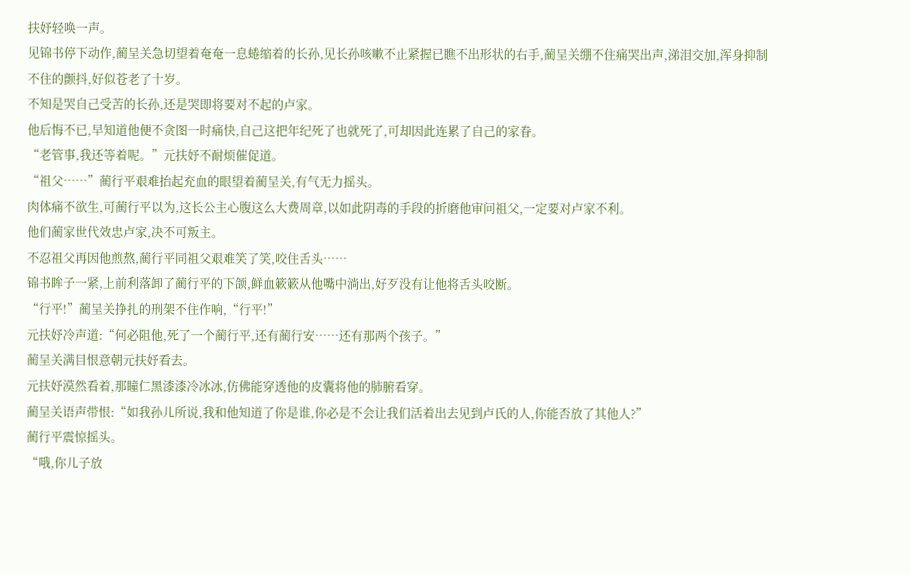扶妤轻唤一声。
见锦书停下动作,蔺呈关急切望着奄奄一息蜷缩着的长孙,见长孙咳嗽不止紧握已瞧不出形状的右手,蔺呈关绷不住痛哭出声,涕泪交加,浑身抑制不住的颤抖,好似苍老了十岁。
不知是哭自己受苦的长孙,还是哭即将要对不起的卢家。
他后悔不已,早知道他便不贪图一时痛快,自己这把年纪死了也就死了,可却因此连累了自己的家眷。
“老管事,我还等着呢。”元扶妤不耐烦催促道。
“祖父……”蔺行平艰难抬起充血的眼望着蔺呈关,有气无力摇头。
肉体痛不欲生,可蔺行平以为,这长公主心腹这么大费周章,以如此阴毒的手段的折磨他审问祖父,一定要对卢家不利。
他们蔺家世代效忠卢家,决不可叛主。
不忍祖父再因他煎熬,蔺行平同祖父艰难笑了笑,咬住舌头……
锦书眸子一紧,上前利落卸了蔺行平的下颌,鲜血簌簌从他嘴中淌出,好歹没有让他将舌头咬断。
“行平!”蔺呈关挣扎的刑架不住作响,“行平!”
元扶妤冷声道:“何必阻他,死了一个蔺行平,还有蔺行安……还有那两个孩子。”
蔺呈关满目恨意朝元扶妤看去。
元扶妤漠然看着,那瞳仁黑漆漆冷冰冰,仿佛能穿透他的皮囊将他的肺腑看穿。
蔺呈关语声带恨:“如我孙儿所说,我和他知道了你是谁,你必是不会让我们活着出去见到卢氏的人,你能否放了其他人?”
蔺行平震惊摇头。
“哦,你儿子放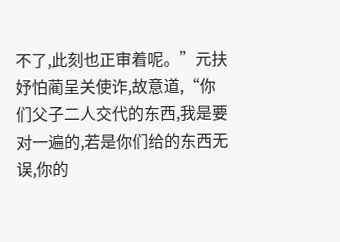不了,此刻也正审着呢。”元扶妤怕蔺呈关使诈,故意道,“你们父子二人交代的东西,我是要对一遍的,若是你们给的东西无误,你的